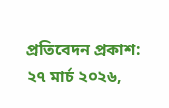প্রতিবেদন প্রকাশ: ২৭ মার্চ ২০২৬,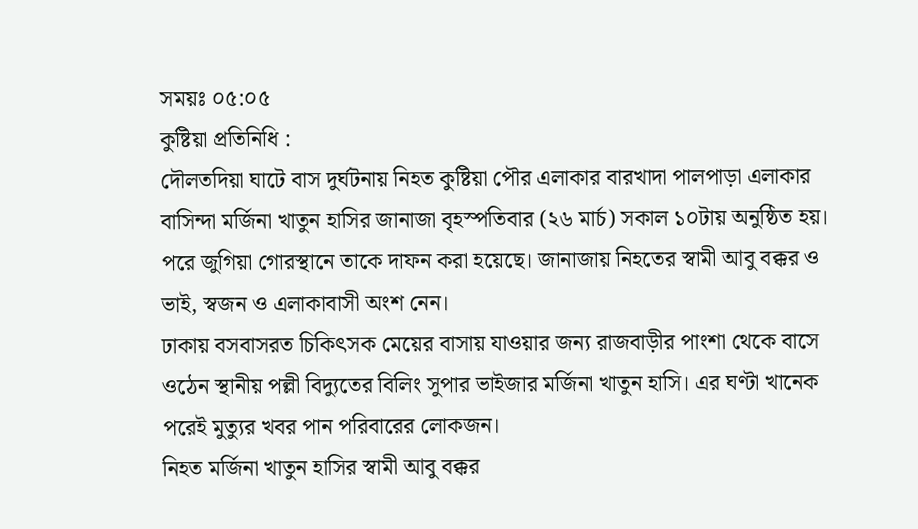সময়ঃ ০৫:০৫
কুষ্টিয়া প্রতিনিধি :
দৌলতদিয়া ঘাটে বাস দুর্ঘটনায় নিহত কুষ্টিয়া পৌর এলাকার বারখাদা পালপাড়া এলাকার বাসিন্দা মর্জিনা খাতুন হাসির জানাজা বৃহস্পতিবার (২৬ মার্চ) সকাল ১০টায় অনুষ্ঠিত হয়। পরে জুগিয়া গোরস্থানে তাকে দাফন করা হয়েছে। জানাজায় নিহতের স্বামী আবু বক্কর ও ভাই, স্বজন ও এলাকাবাসী অংশ নেন।
ঢাকায় বসবাসরত চিকিৎসক মেয়ের বাসায় যাওয়ার জন্য রাজবাড়ীর পাংশা থেকে বাসে ওঠেন স্থানীয় পল্লী বিদ্যুতের বিলিং সুপার ভাইজার মর্জিনা খাতুন হাসি। এর ঘণ্টা খানেক পরেই মুত্যুর খবর পান পরিবারের লোকজন।
নিহত মর্জিনা খাতুন হাসির স্বামী আবু বক্কর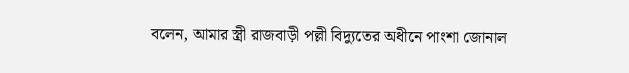বলেন, আমার স্ত্রী রাজবাড়ী পল্লী বিদ্যুতের অধীনে পাংশা জোনাল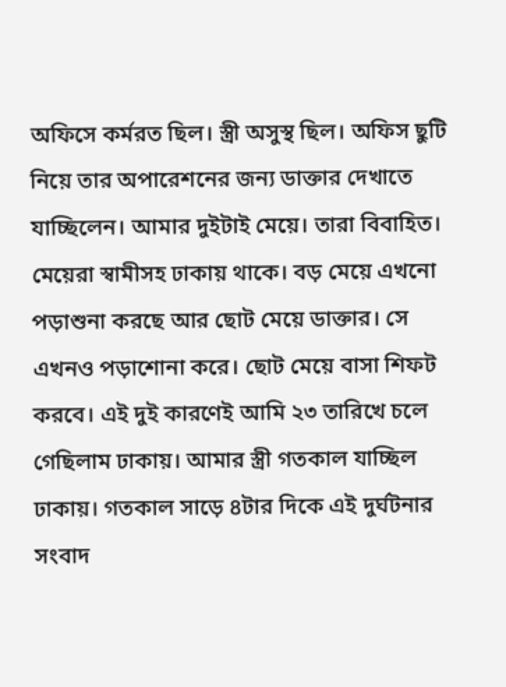অফিসে কর্মরত ছিল। স্ত্রী অসুস্থ ছিল। অফিস ছুটি নিয়ে তার অপারেশনের জন্য ডাক্তার দেখাতে যাচ্ছিলেন। আমার দুইটাই মেয়ে। তারা বিবাহিত। মেয়েরা স্বামীসহ ঢাকায় থাকে। বড় মেয়ে এখনো পড়াশুনা করছে আর ছোট মেয়ে ডাক্তার। সে এখনও পড়াশোনা করে। ছোট মেয়ে বাসা শিফট করবে। এই দুই কারণেই আমি ২৩ তারিখে চলে গেছিলাম ঢাকায়। আমার স্ত্রী গতকাল যাচ্ছিল ঢাকায়। গতকাল সাড়ে ৪টার দিকে এই দুর্ঘটনার সংবাদ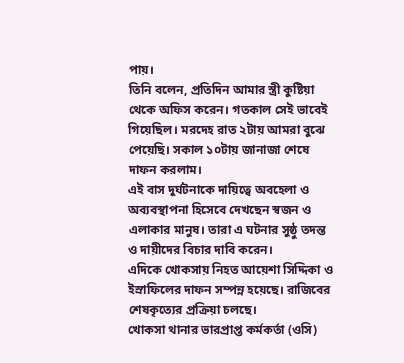পায়।
তিনি বলেন, প্রতিদিন আমার স্ত্রী কুষ্টিয়া থেকে অফিস করেন। গতকাল সেই ভাবেই গিয়েছিল। মরদেহ রাত ২টায় আমরা বুঝে পেয়েছি। সকাল ১০টায় জানাজা শেষে দাফন করলাম।
এই বাস দুর্ঘটনাকে দায়িত্বে অবহেলা ও অব্যবস্থাপনা হিসেবে দেখছেন স্বজন ও এলাকার মানুষ। তারা এ ঘটনার সুষ্ঠু তদন্ত ও দায়ীদের বিচার দাবি করেন।
এদিকে খোকসায় নিহত আয়েশা সিদ্দিকা ও ইস্রাফিলের দাফন সম্পন্ন হয়েছে। রাজিবের শেষকৃত্যের প্রক্রিয়া চলছে।
খোকসা থানার ভারপ্রাপ্ত কর্মকর্তা (ওসি)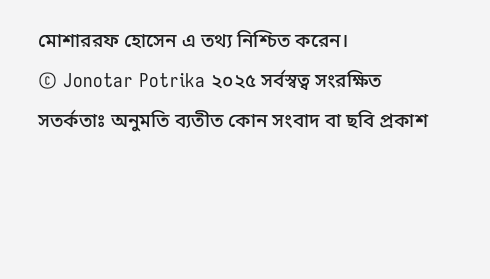মোশাররফ হোসেন এ তথ্য নিশ্চিত করেন।
© Jonotar Potrika ২০২৫ সর্বস্বত্ব সংরক্ষিত
সতর্কতাঃ অনুমতি ব্যতীত কোন সংবাদ বা ছবি প্রকাশ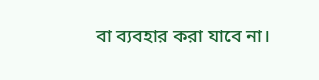বা ব্যবহার করা যাবে না।